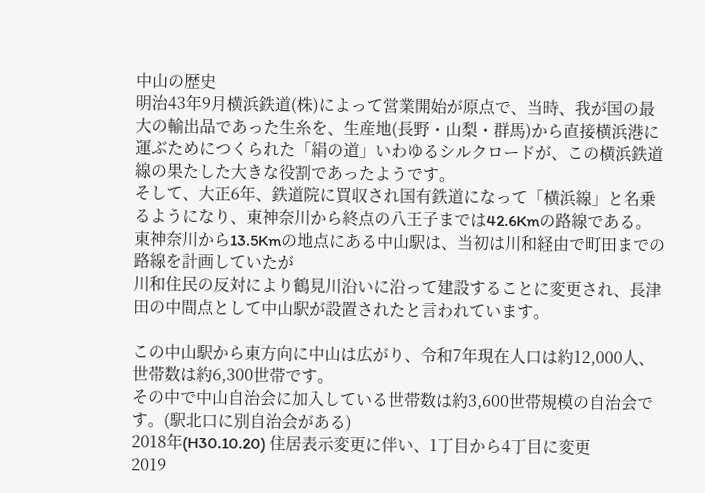中山の歴史
明治43年9月横浜鉄道(株)によって営業開始が原点で、当時、我が国の最大の輸出品であった生糸を、生産地(長野・山梨・群馬)から直接横浜港に運ぶためにつくられた「絹の道」いわゆるシルクロードが、この横浜鉄道線の果たした大きな役割であったようです。
そして、大正6年、鉄道院に買収され国有鉄道になって「横浜線」と名乗るようになり、東神奈川から終点の八王子までは42.6Kmの路線である。
東神奈川から13.5Kmの地点にある中山駅は、当初は川和経由で町田までの路線を計画していたが
川和住民の反対により鶴見川沿いに沿って建設することに変更され、長津田の中間点として中山駅が設置されたと言われています。

この中山駅から東方向に中山は広がり、令和7年現在人口は約12,000人、世帯数は約6,300世帯です。
その中で中山自治会に加入している世帯数は約3,600世帯規模の自治会です。(駅北口に別自治会がある)
2018年(H30.10.20) 住居表示変更に伴い、1丁目から4丁目に変更
2019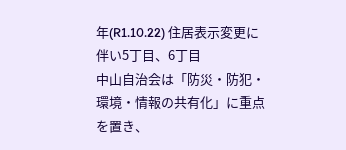年(R1.10.22) 住居表示変更に伴い5丁目、6丁目
中山自治会は「防災・防犯・環境・情報の共有化」に重点を置き、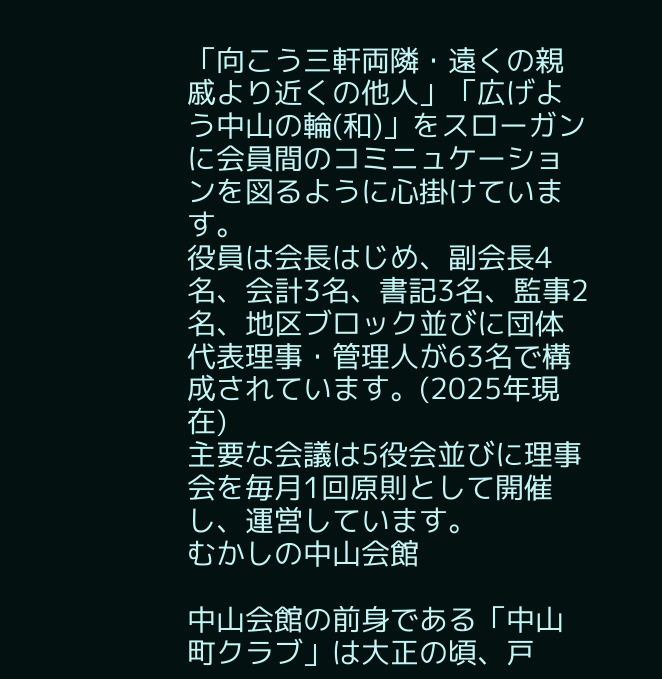「向こう三軒両隣・遠くの親戚より近くの他人」「広げよう中山の輪(和)」をスローガンに会員間のコミニュケーションを図るように心掛けています。
役員は会長はじめ、副会長4名、会計3名、書記3名、監事2名、地区ブロック並びに団体代表理事・管理人が63名で構成されています。(2025年現在)
主要な会議は5役会並びに理事会を毎月1回原則として開催し、運営しています。
むかしの中山会館

中山会館の前身である「中山町クラブ」は大正の頃、戸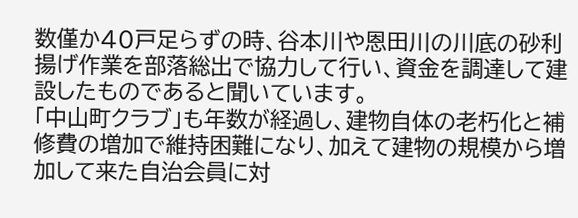数僅か40戸足らずの時、谷本川や恩田川の川底の砂利揚げ作業を部落総出で協力して行い、資金を調達して建設したものであると聞いています。
「中山町クラブ」も年数が経過し、建物自体の老朽化と補修費の増加で維持困難になり、加えて建物の規模から増加して来た自治会員に対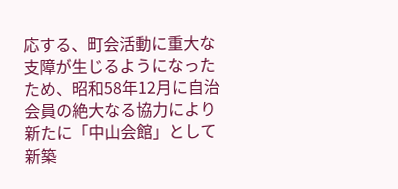応する、町会活動に重大な支障が生じるようになったため、昭和58年12月に自治会員の絶大なる協力により新たに「中山会館」として新築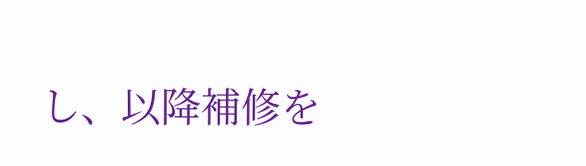し、以降補修を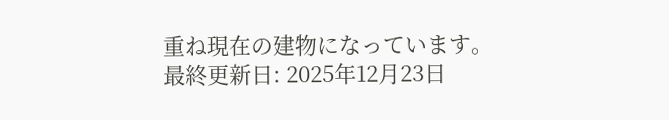重ね現在の建物になっています。
最終更新日: 2025年12月23日